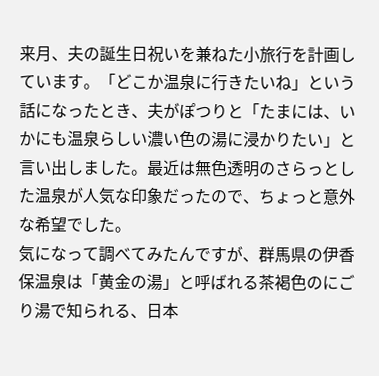来月、夫の誕生日祝いを兼ねた小旅行を計画しています。「どこか温泉に行きたいね」という話になったとき、夫がぽつりと「たまには、いかにも温泉らしい濃い色の湯に浸かりたい」と言い出しました。最近は無色透明のさらっとした温泉が人気な印象だったので、ちょっと意外な希望でした。
気になって調べてみたんですが、群馬県の伊香保温泉は「黄金の湯」と呼ばれる茶褐色のにごり湯で知られる、日本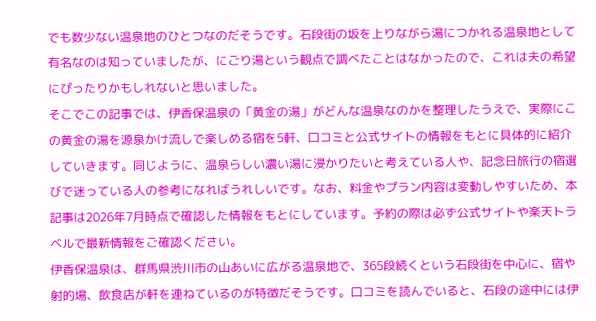でも数少ない温泉地のひとつなのだそうです。石段街の坂を上りながら湯につかれる温泉地として有名なのは知っていましたが、にごり湯という観点で調べたことはなかったので、これは夫の希望にぴったりかもしれないと思いました。
そこでこの記事では、伊香保温泉の「黄金の湯」がどんな温泉なのかを整理したうえで、実際にこの黄金の湯を源泉かけ流しで楽しめる宿を5軒、口コミと公式サイトの情報をもとに具体的に紹介していきます。同じように、温泉らしい濃い湯に浸かりたいと考えている人や、記念日旅行の宿選びで迷っている人の参考になればうれしいです。なお、料金やプラン内容は変動しやすいため、本記事は2026年7月時点で確認した情報をもとにしています。予約の際は必ず公式サイトや楽天トラベルで最新情報をご確認ください。
伊香保温泉は、群馬県渋川市の山あいに広がる温泉地で、365段続くという石段街を中心に、宿や射的場、飲食店が軒を連ねているのが特徴だそうです。口コミを読んでいると、石段の途中には伊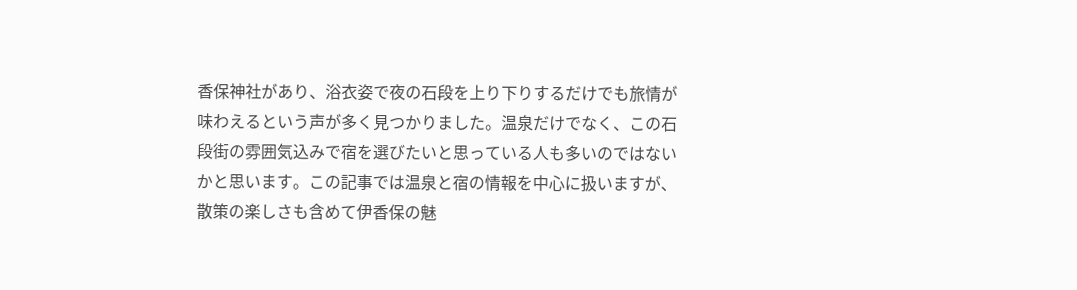香保神社があり、浴衣姿で夜の石段を上り下りするだけでも旅情が味わえるという声が多く見つかりました。温泉だけでなく、この石段街の雰囲気込みで宿を選びたいと思っている人も多いのではないかと思います。この記事では温泉と宿の情報を中心に扱いますが、散策の楽しさも含めて伊香保の魅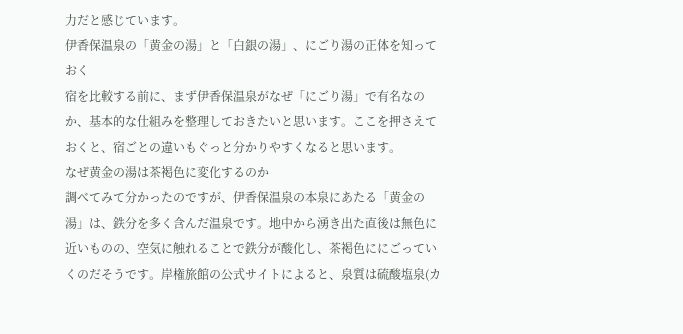力だと感じています。
伊香保温泉の「黄金の湯」と「白銀の湯」、にごり湯の正体を知っておく
宿を比較する前に、まず伊香保温泉がなぜ「にごり湯」で有名なのか、基本的な仕組みを整理しておきたいと思います。ここを押さえておくと、宿ごとの違いもぐっと分かりやすくなると思います。
なぜ黄金の湯は茶褐色に変化するのか
調べてみて分かったのですが、伊香保温泉の本泉にあたる「黄金の湯」は、鉄分を多く含んだ温泉です。地中から湧き出た直後は無色に近いものの、空気に触れることで鉄分が酸化し、茶褐色ににごっていくのだそうです。岸権旅館の公式サイトによると、泉質は硫酸塩泉(カ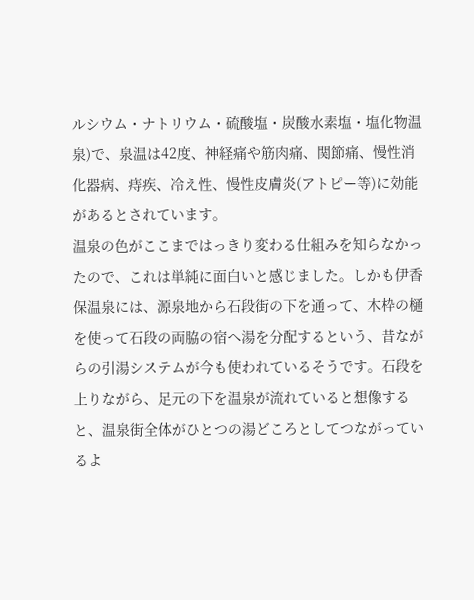ルシウム・ナトリウム・硫酸塩・炭酸水素塩・塩化物温泉)で、泉温は42度、神経痛や筋肉痛、関節痛、慢性消化器病、痔疾、冷え性、慢性皮膚炎(アトピー等)に効能があるとされています。
温泉の色がここまではっきり変わる仕組みを知らなかったので、これは単純に面白いと感じました。しかも伊香保温泉には、源泉地から石段街の下を通って、木枠の樋を使って石段の両脇の宿へ湯を分配するという、昔ながらの引湯システムが今も使われているそうです。石段を上りながら、足元の下を温泉が流れていると想像すると、温泉街全体がひとつの湯どころとしてつながっているよ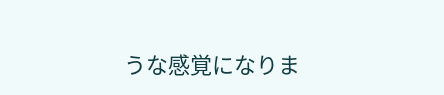うな感覚になりま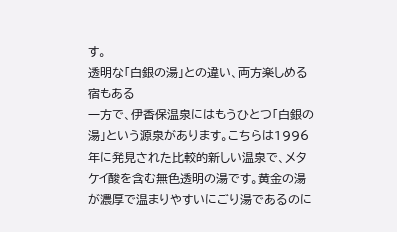す。
透明な「白銀の湯」との違い、両方楽しめる宿もある
一方で、伊香保温泉にはもうひとつ「白銀の湯」という源泉があります。こちらは1996年に発見された比較的新しい温泉で、メタケイ酸を含む無色透明の湯です。黄金の湯が濃厚で温まりやすいにごり湯であるのに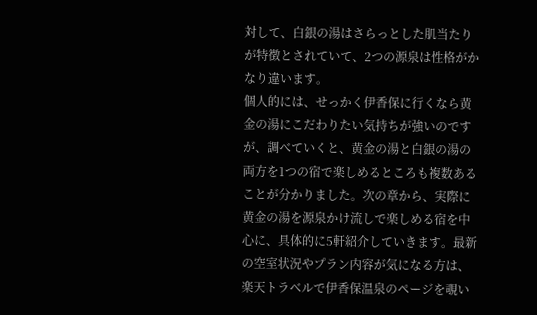対して、白銀の湯はさらっとした肌当たりが特徴とされていて、2つの源泉は性格がかなり違います。
個人的には、せっかく伊香保に行くなら黄金の湯にこだわりたい気持ちが強いのですが、調べていくと、黄金の湯と白銀の湯の両方を1つの宿で楽しめるところも複数あることが分かりました。次の章から、実際に黄金の湯を源泉かけ流しで楽しめる宿を中心に、具体的に5軒紹介していきます。最新の空室状況やプラン内容が気になる方は、楽天トラベルで伊香保温泉のページを覗い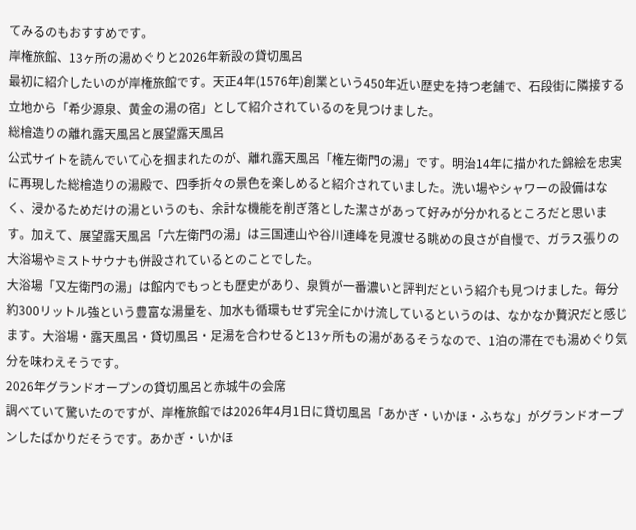てみるのもおすすめです。
岸権旅館、13ヶ所の湯めぐりと2026年新設の貸切風呂
最初に紹介したいのが岸権旅館です。天正4年(1576年)創業という450年近い歴史を持つ老舗で、石段街に隣接する立地から「希少源泉、黄金の湯の宿」として紹介されているのを見つけました。
総檜造りの離れ露天風呂と展望露天風呂
公式サイトを読んでいて心を掴まれたのが、離れ露天風呂「権左衛門の湯」です。明治14年に描かれた錦絵を忠実に再現した総檜造りの湯殿で、四季折々の景色を楽しめると紹介されていました。洗い場やシャワーの設備はなく、浸かるためだけの湯というのも、余計な機能を削ぎ落とした潔さがあって好みが分かれるところだと思います。加えて、展望露天風呂「六左衛門の湯」は三国連山や谷川連峰を見渡せる眺めの良さが自慢で、ガラス張りの大浴場やミストサウナも併設されているとのことでした。
大浴場「又左衛門の湯」は館内でもっとも歴史があり、泉質が一番濃いと評判だという紹介も見つけました。毎分約300リットル強という豊富な湯量を、加水も循環もせず完全にかけ流しているというのは、なかなか贅沢だと感じます。大浴場・露天風呂・貸切風呂・足湯を合わせると13ヶ所もの湯があるそうなので、1泊の滞在でも湯めぐり気分を味わえそうです。
2026年グランドオープンの貸切風呂と赤城牛の会席
調べていて驚いたのですが、岸権旅館では2026年4月1日に貸切風呂「あかぎ・いかほ・ふちな」がグランドオープンしたばかりだそうです。あかぎ・いかほ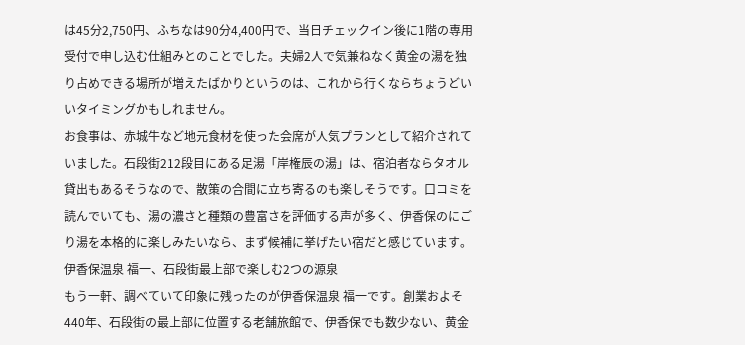は45分2,750円、ふちなは90分4,400円で、当日チェックイン後に1階の専用受付で申し込む仕組みとのことでした。夫婦2人で気兼ねなく黄金の湯を独り占めできる場所が増えたばかりというのは、これから行くならちょうどいいタイミングかもしれません。
お食事は、赤城牛など地元食材を使った会席が人気プランとして紹介されていました。石段街212段目にある足湯「岸権辰の湯」は、宿泊者ならタオル貸出もあるそうなので、散策の合間に立ち寄るのも楽しそうです。口コミを読んでいても、湯の濃さと種類の豊富さを評価する声が多く、伊香保のにごり湯を本格的に楽しみたいなら、まず候補に挙げたい宿だと感じています。
伊香保温泉 福一、石段街最上部で楽しむ2つの源泉
もう一軒、調べていて印象に残ったのが伊香保温泉 福一です。創業およそ440年、石段街の最上部に位置する老舗旅館で、伊香保でも数少ない、黄金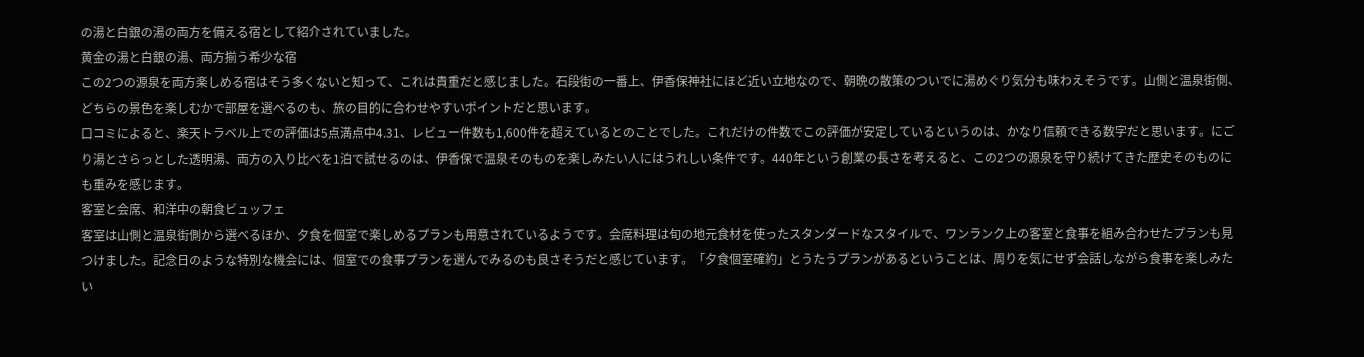の湯と白銀の湯の両方を備える宿として紹介されていました。
黄金の湯と白銀の湯、両方揃う希少な宿
この2つの源泉を両方楽しめる宿はそう多くないと知って、これは貴重だと感じました。石段街の一番上、伊香保神社にほど近い立地なので、朝晩の散策のついでに湯めぐり気分も味わえそうです。山側と温泉街側、どちらの景色を楽しむかで部屋を選べるのも、旅の目的に合わせやすいポイントだと思います。
口コミによると、楽天トラベル上での評価は5点満点中4.31、レビュー件数も1,600件を超えているとのことでした。これだけの件数でこの評価が安定しているというのは、かなり信頼できる数字だと思います。にごり湯とさらっとした透明湯、両方の入り比べを1泊で試せるのは、伊香保で温泉そのものを楽しみたい人にはうれしい条件です。440年という創業の長さを考えると、この2つの源泉を守り続けてきた歴史そのものにも重みを感じます。
客室と会席、和洋中の朝食ビュッフェ
客室は山側と温泉街側から選べるほか、夕食を個室で楽しめるプランも用意されているようです。会席料理は旬の地元食材を使ったスタンダードなスタイルで、ワンランク上の客室と食事を組み合わせたプランも見つけました。記念日のような特別な機会には、個室での食事プランを選んでみるのも良さそうだと感じています。「夕食個室確約」とうたうプランがあるということは、周りを気にせず会話しながら食事を楽しみたい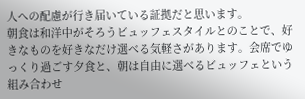人への配慮が行き届いている証拠だと思います。
朝食は和洋中がそろうビュッフェスタイルとのことで、好きなものを好きなだけ選べる気軽さがあります。会席でゆっくり過ごす夕食と、朝は自由に選べるビュッフェという組み合わせ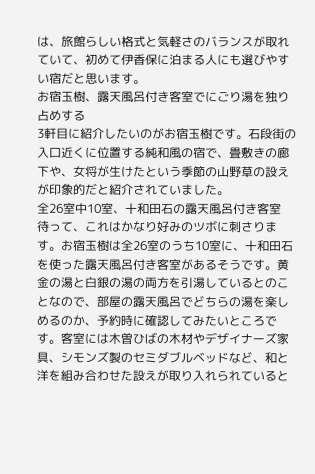は、旅館らしい格式と気軽さのバランスが取れていて、初めて伊香保に泊まる人にも選びやすい宿だと思います。
お宿玉樹、露天風呂付き客室でにごり湯を独り占めする
3軒目に紹介したいのがお宿玉樹です。石段街の入口近くに位置する純和風の宿で、畳敷きの廊下や、女将が生けたという季節の山野草の設えが印象的だと紹介されていました。
全26室中10室、十和田石の露天風呂付き客室
待って、これはかなり好みのツボに刺さります。お宿玉樹は全26室のうち10室に、十和田石を使った露天風呂付き客室があるそうです。黄金の湯と白銀の湯の両方を引湯しているとのことなので、部屋の露天風呂でどちらの湯を楽しめるのか、予約時に確認してみたいところです。客室には木曽ひばの木材やデザイナーズ家具、シモンズ製のセミダブルベッドなど、和と洋を組み合わせた設えが取り入れられていると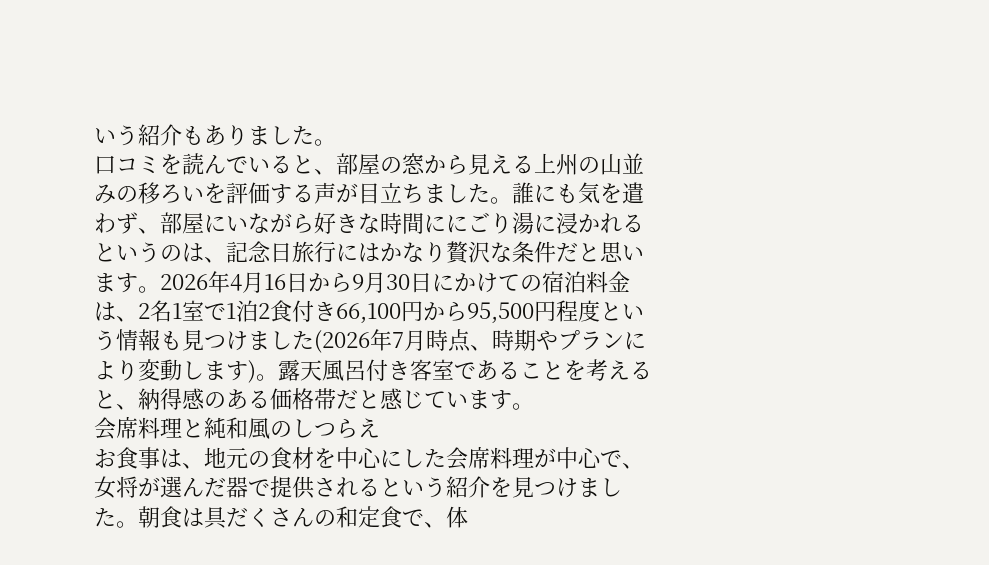いう紹介もありました。
口コミを読んでいると、部屋の窓から見える上州の山並みの移ろいを評価する声が目立ちました。誰にも気を遣わず、部屋にいながら好きな時間ににごり湯に浸かれるというのは、記念日旅行にはかなり贅沢な条件だと思います。2026年4月16日から9月30日にかけての宿泊料金は、2名1室で1泊2食付き66,100円から95,500円程度という情報も見つけました(2026年7月時点、時期やプランにより変動します)。露天風呂付き客室であることを考えると、納得感のある価格帯だと感じています。
会席料理と純和風のしつらえ
お食事は、地元の食材を中心にした会席料理が中心で、女将が選んだ器で提供されるという紹介を見つけました。朝食は具だくさんの和定食で、体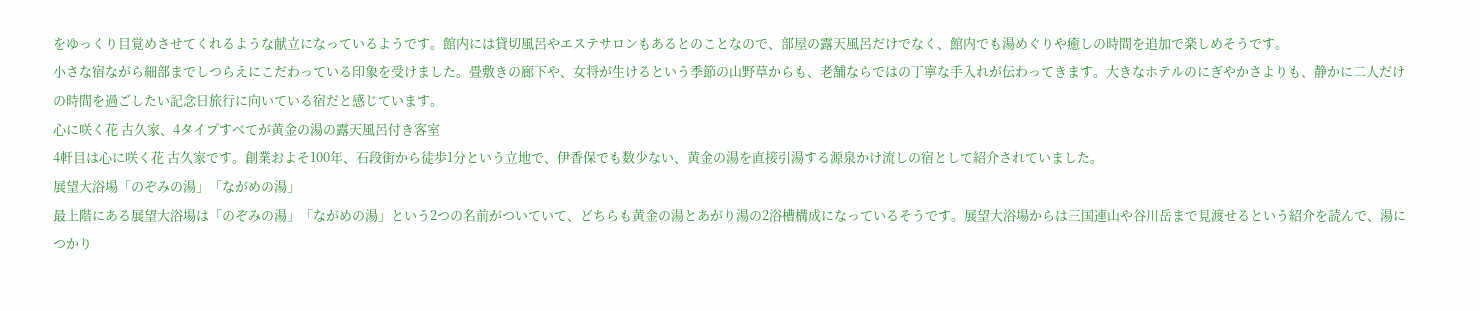をゆっくり目覚めさせてくれるような献立になっているようです。館内には貸切風呂やエステサロンもあるとのことなので、部屋の露天風呂だけでなく、館内でも湯めぐりや癒しの時間を追加で楽しめそうです。
小さな宿ながら細部までしつらえにこだわっている印象を受けました。畳敷きの廊下や、女将が生けるという季節の山野草からも、老舗ならではの丁寧な手入れが伝わってきます。大きなホテルのにぎやかさよりも、静かに二人だけの時間を過ごしたい記念日旅行に向いている宿だと感じています。
心に咲く花 古久家、4タイプすべてが黄金の湯の露天風呂付き客室
4軒目は心に咲く花 古久家です。創業およそ100年、石段街から徒歩1分という立地で、伊香保でも数少ない、黄金の湯を直接引湯する源泉かけ流しの宿として紹介されていました。
展望大浴場「のぞみの湯」「ながめの湯」
最上階にある展望大浴場は「のぞみの湯」「ながめの湯」という2つの名前がついていて、どちらも黄金の湯とあがり湯の2浴槽構成になっているそうです。展望大浴場からは三国連山や谷川岳まで見渡せるという紹介を読んで、湯につかり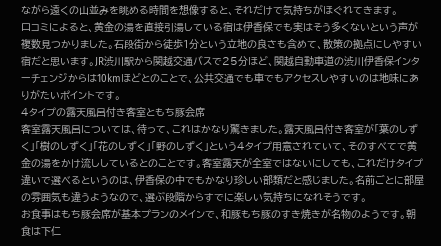ながら遠くの山並みを眺める時間を想像すると、それだけで気持ちがほぐれてきます。
口コミによると、黄金の湯を直接引湯している宿は伊香保でも実はそう多くないという声が複数見つかりました。石段街から徒歩1分という立地の良さも含めて、散策の拠点にしやすい宿だと思います。JR渋川駅から関越交通バスで25分ほど、関越自動車道の渋川伊香保インターチェンジからは10kmほどとのことで、公共交通でも車でもアクセスしやすいのは地味にありがたいポイントです。
4タイプの露天風呂付き客室ともち豚会席
客室露天風呂については、待って、これはかなり驚きました。露天風呂付き客室が「葉のしずく」「樹のしずく」「花のしずく」「野のしずく」という4タイプ用意されていて、そのすべてで黄金の湯をかけ流ししているとのことです。客室露天が全室ではないにしても、これだけタイプ違いで選べるというのは、伊香保の中でもかなり珍しい部類だと感じました。名前ごとに部屋の雰囲気も違うようなので、選ぶ段階からすでに楽しい気持ちになれそうです。
お食事はもち豚会席が基本プランのメインで、和豚もち豚のすき焼きが名物のようです。朝食は下仁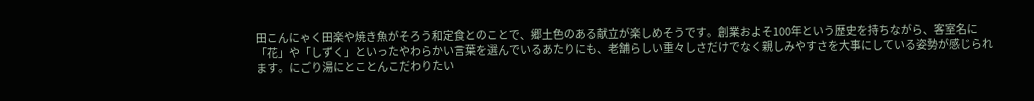田こんにゃく田楽や焼き魚がそろう和定食とのことで、郷土色のある献立が楽しめそうです。創業およそ100年という歴史を持ちながら、客室名に「花」や「しずく」といったやわらかい言葉を選んでいるあたりにも、老舗らしい重々しさだけでなく親しみやすさを大事にしている姿勢が感じられます。にごり湯にとことんこだわりたい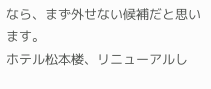なら、まず外せない候補だと思います。
ホテル松本楼、リニューアルし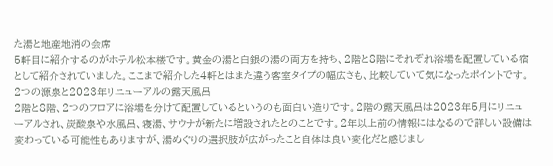た湯と地産地消の会席
5軒目に紹介するのがホテル松本楼です。黄金の湯と白銀の湯の両方を持ち、2階と8階にそれぞれ浴場を配置している宿として紹介されていました。ここまで紹介した4軒とはまた違う客室タイプの幅広さも、比較していて気になったポイントです。
2つの源泉と2023年リニューアルの露天風呂
2階と8階、2つのフロアに浴場を分けて配置しているというのも面白い造りです。2階の露天風呂は2023年5月にリニューアルされ、炭酸泉や水風呂、寝湯、サウナが新たに増設されたとのことです。2年以上前の情報にはなるので詳しい設備は変わっている可能性もありますが、湯めぐりの選択肢が広がったこと自体は良い変化だと感じまし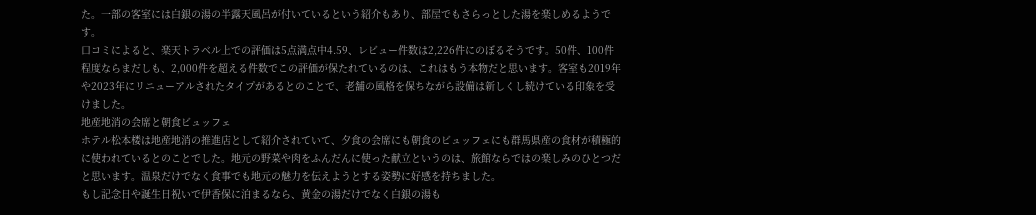た。一部の客室には白銀の湯の半露天風呂が付いているという紹介もあり、部屋でもさらっとした湯を楽しめるようです。
口コミによると、楽天トラベル上での評価は5点満点中4.59、レビュー件数は2,226件にのぼるそうです。50件、100件程度ならまだしも、2,000件を超える件数でこの評価が保たれているのは、これはもう本物だと思います。客室も2019年や2023年にリニューアルされたタイプがあるとのことで、老舗の風格を保ちながら設備は新しくし続けている印象を受けました。
地産地消の会席と朝食ビュッフェ
ホテル松本楼は地産地消の推進店として紹介されていて、夕食の会席にも朝食のビュッフェにも群馬県産の食材が積極的に使われているとのことでした。地元の野菜や肉をふんだんに使った献立というのは、旅館ならではの楽しみのひとつだと思います。温泉だけでなく食事でも地元の魅力を伝えようとする姿勢に好感を持ちました。
もし記念日や誕生日祝いで伊香保に泊まるなら、黄金の湯だけでなく白銀の湯も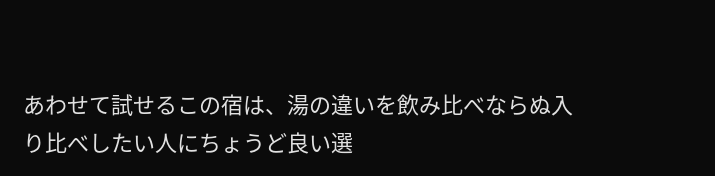あわせて試せるこの宿は、湯の違いを飲み比べならぬ入り比べしたい人にちょうど良い選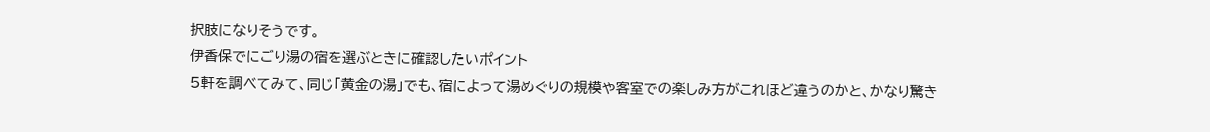択肢になりそうです。
伊香保でにごり湯の宿を選ぶときに確認したいポイント
5軒を調べてみて、同じ「黄金の湯」でも、宿によって湯めぐりの規模や客室での楽しみ方がこれほど違うのかと、かなり驚き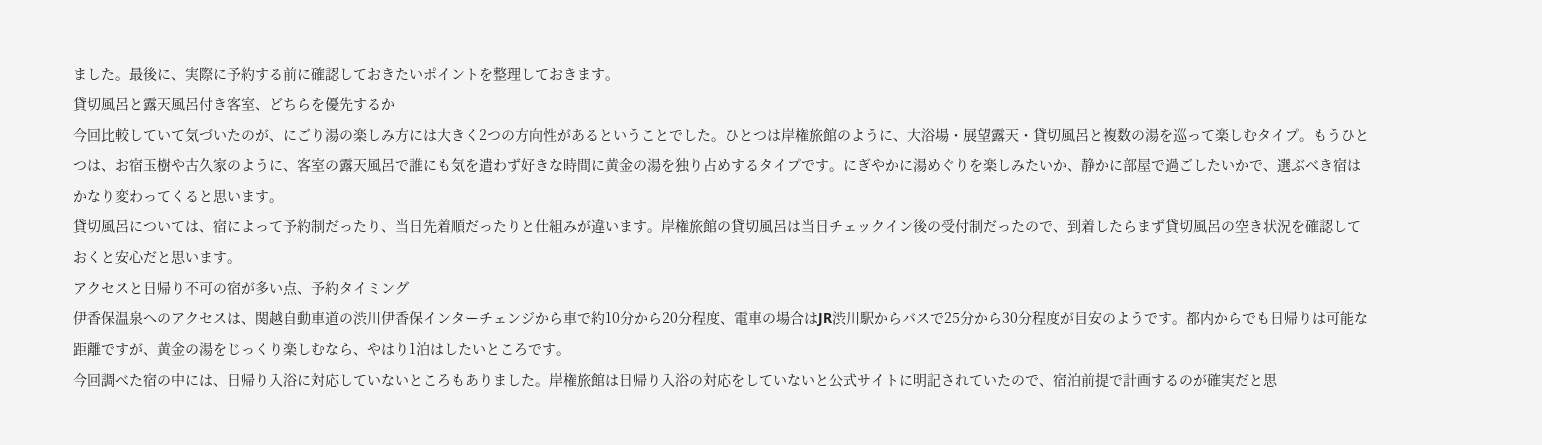ました。最後に、実際に予約する前に確認しておきたいポイントを整理しておきます。
貸切風呂と露天風呂付き客室、どちらを優先するか
今回比較していて気づいたのが、にごり湯の楽しみ方には大きく2つの方向性があるということでした。ひとつは岸権旅館のように、大浴場・展望露天・貸切風呂と複数の湯を巡って楽しむタイプ。もうひとつは、お宿玉樹や古久家のように、客室の露天風呂で誰にも気を遣わず好きな時間に黄金の湯を独り占めするタイプです。にぎやかに湯めぐりを楽しみたいか、静かに部屋で過ごしたいかで、選ぶべき宿はかなり変わってくると思います。
貸切風呂については、宿によって予約制だったり、当日先着順だったりと仕組みが違います。岸権旅館の貸切風呂は当日チェックイン後の受付制だったので、到着したらまず貸切風呂の空き状況を確認しておくと安心だと思います。
アクセスと日帰り不可の宿が多い点、予約タイミング
伊香保温泉へのアクセスは、関越自動車道の渋川伊香保インターチェンジから車で約10分から20分程度、電車の場合はJR渋川駅からバスで25分から30分程度が目安のようです。都内からでも日帰りは可能な距離ですが、黄金の湯をじっくり楽しむなら、やはり1泊はしたいところです。
今回調べた宿の中には、日帰り入浴に対応していないところもありました。岸権旅館は日帰り入浴の対応をしていないと公式サイトに明記されていたので、宿泊前提で計画するのが確実だと思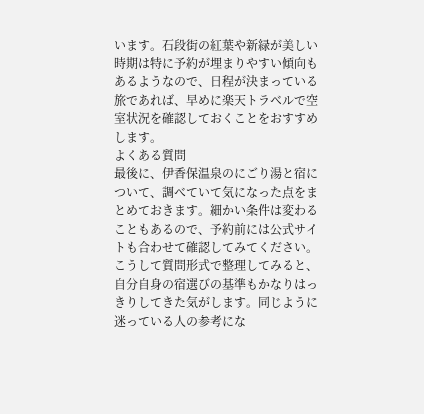います。石段街の紅葉や新緑が美しい時期は特に予約が埋まりやすい傾向もあるようなので、日程が決まっている旅であれば、早めに楽天トラベルで空室状況を確認しておくことをおすすめします。
よくある質問
最後に、伊香保温泉のにごり湯と宿について、調べていて気になった点をまとめておきます。細かい条件は変わることもあるので、予約前には公式サイトも合わせて確認してみてください。
こうして質問形式で整理してみると、自分自身の宿選びの基準もかなりはっきりしてきた気がします。同じように迷っている人の参考にな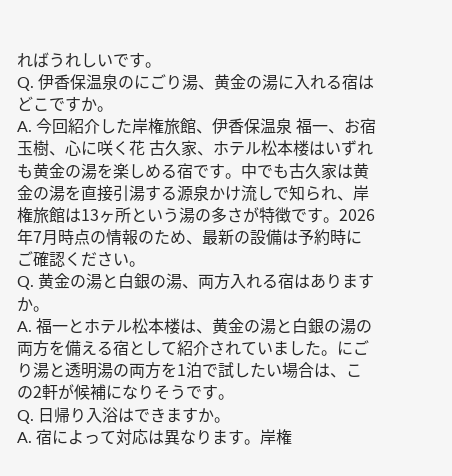ればうれしいです。
Q. 伊香保温泉のにごり湯、黄金の湯に入れる宿はどこですか。
A. 今回紹介した岸権旅館、伊香保温泉 福一、お宿玉樹、心に咲く花 古久家、ホテル松本楼はいずれも黄金の湯を楽しめる宿です。中でも古久家は黄金の湯を直接引湯する源泉かけ流しで知られ、岸権旅館は13ヶ所という湯の多さが特徴です。2026年7月時点の情報のため、最新の設備は予約時にご確認ください。
Q. 黄金の湯と白銀の湯、両方入れる宿はありますか。
A. 福一とホテル松本楼は、黄金の湯と白銀の湯の両方を備える宿として紹介されていました。にごり湯と透明湯の両方を1泊で試したい場合は、この2軒が候補になりそうです。
Q. 日帰り入浴はできますか。
A. 宿によって対応は異なります。岸権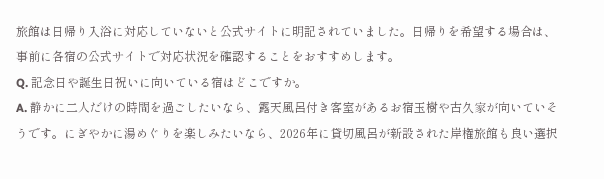旅館は日帰り入浴に対応していないと公式サイトに明記されていました。日帰りを希望する場合は、事前に各宿の公式サイトで対応状況を確認することをおすすめします。
Q. 記念日や誕生日祝いに向いている宿はどこですか。
A. 静かに二人だけの時間を過ごしたいなら、露天風呂付き客室があるお宿玉樹や古久家が向いていそうです。にぎやかに湯めぐりを楽しみたいなら、2026年に貸切風呂が新設された岸権旅館も良い選択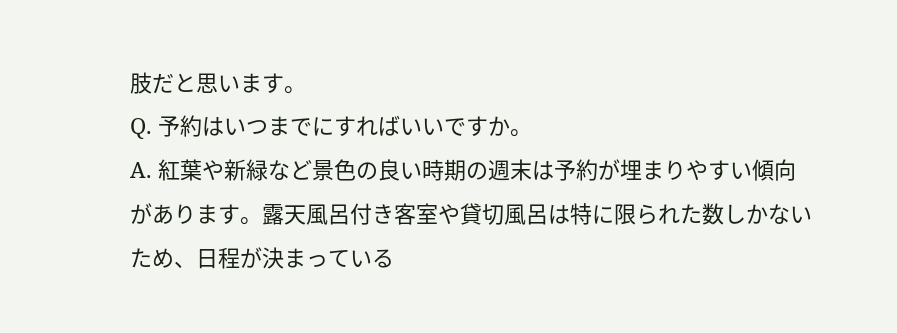肢だと思います。
Q. 予約はいつまでにすればいいですか。
A. 紅葉や新緑など景色の良い時期の週末は予約が埋まりやすい傾向があります。露天風呂付き客室や貸切風呂は特に限られた数しかないため、日程が決まっている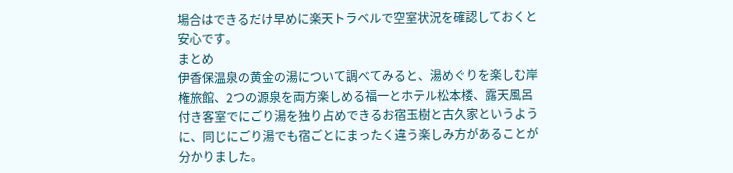場合はできるだけ早めに楽天トラベルで空室状況を確認しておくと安心です。
まとめ
伊香保温泉の黄金の湯について調べてみると、湯めぐりを楽しむ岸権旅館、2つの源泉を両方楽しめる福一とホテル松本楼、露天風呂付き客室でにごり湯を独り占めできるお宿玉樹と古久家というように、同じにごり湯でも宿ごとにまったく違う楽しみ方があることが分かりました。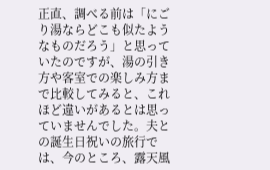正直、調べる前は「にごり湯ならどこも似たようなものだろう」と思っていたのですが、湯の引き方や客室での楽しみ方まで比較してみると、これほど違いがあるとは思っていませんでした。夫との誕生日祝いの旅行では、今のところ、露天風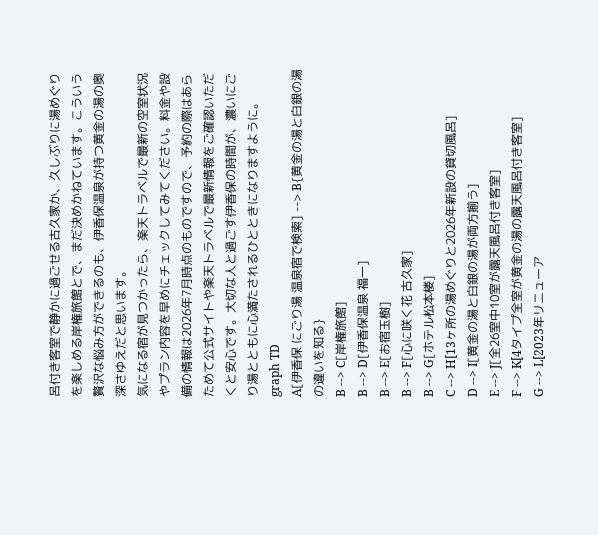呂付き客室で静かに過ごせる古久家か、久しぶりに湯めぐりを楽しめる岸権旅館とで、まだ決めかねています。こういう贅沢な悩み方ができるのも、伊香保温泉が持つ黄金の湯の奥深さゆえだと思います。
気になる宿が見つかったら、楽天トラベルで最新の空室状況やプラン内容を早めにチェックしてみてください。料金や設備の情報は2026年7月時点のものですので、予約の際はあらためて公式サイトや楽天トラベルで最新情報をご確認いただくと安心です。大切な人と過ごす伊香保の時間が、濃いにごり湯とともに心満たされるひとときになりますように。
graph TD
A[伊香保 にごり湯 温泉宿で検索] --> B{黄金の湯と白銀の湯の違いを知る}
B --> C[岸権旅館]
B --> D[伊香保温泉 福一]
B --> E[お宿玉樹]
B --> F[心に咲く花 古久家]
B --> G[ホテル松本楼]
C --> H[13ヶ所の湯めぐりと2026年新設の貸切風呂]
D --> I[黄金の湯と白銀の湯が両方揃う]
E --> J[全26室中10室が露天風呂付き客室]
F --> K[4タイプ全室が黄金の湯の露天風呂付き客室]
G --> L[2023年リニューア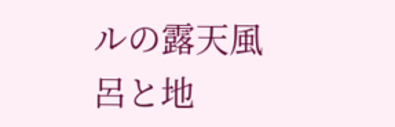ルの露天風呂と地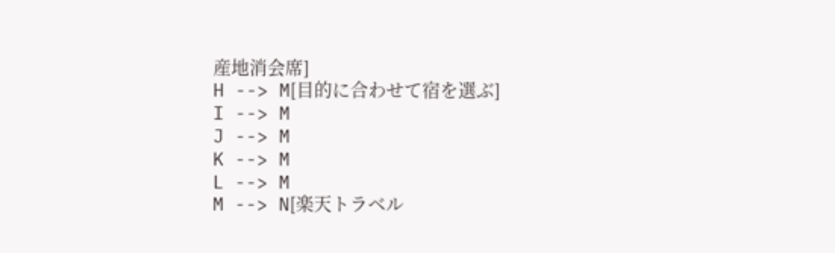産地消会席]
H --> M[目的に合わせて宿を選ぶ]
I --> M
J --> M
K --> M
L --> M
M --> N[楽天トラベル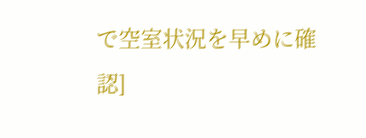で空室状況を早めに確認]